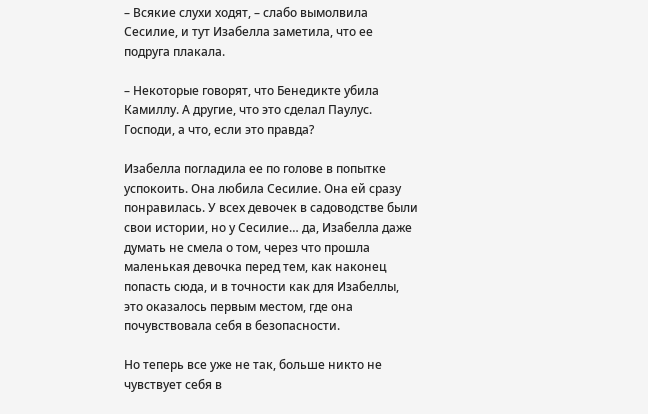– Всякие слухи ходят, – слабо вымолвила Сесилие, и тут Изабелла заметила, что ее подруга плакала.

– Некоторые говорят, что Бенедикте убила Камиллу. А другие, что это сделал Паулус. Господи, а что, если это правда?

Изабелла погладила ее по голове в попытке успокоить. Она любила Сесилие. Она ей сразу понравилась. У всех девочек в садоводстве были свои истории, но у Сесилие… да, Изабелла даже думать не смела о том, через что прошла маленькая девочка перед тем, как наконец попасть сюда, и в точности как для Изабеллы, это оказалось первым местом, где она почувствовала себя в безопасности.

Но теперь все уже не так, больше никто не чувствует себя в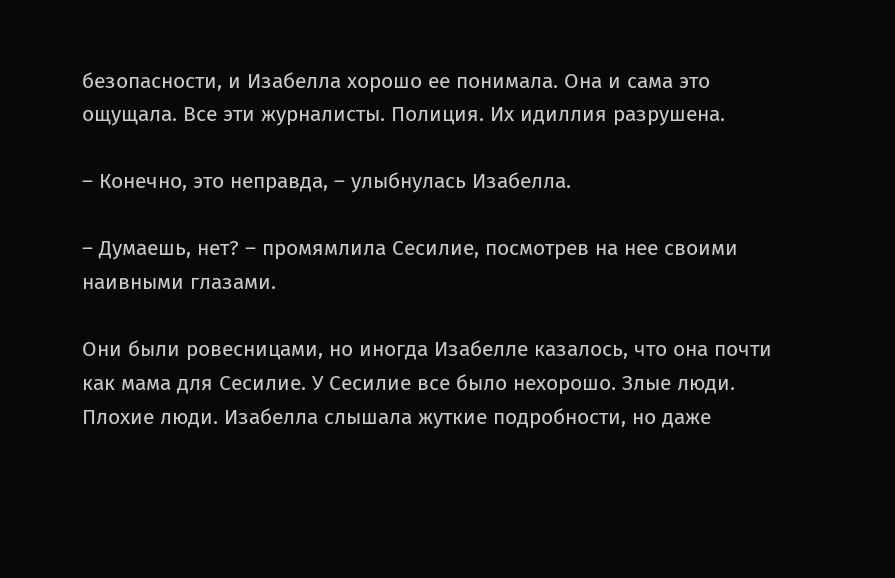безопасности, и Изабелла хорошо ее понимала. Она и сама это ощущала. Все эти журналисты. Полиция. Их идиллия разрушена.

– Конечно, это неправда, – улыбнулась Изабелла.

– Думаешь, нет? – промямлила Сесилие, посмотрев на нее своими наивными глазами.

Они были ровесницами, но иногда Изабелле казалось, что она почти как мама для Сесилие. У Сесилие все было нехорошо. Злые люди. Плохие люди. Изабелла слышала жуткие подробности, но даже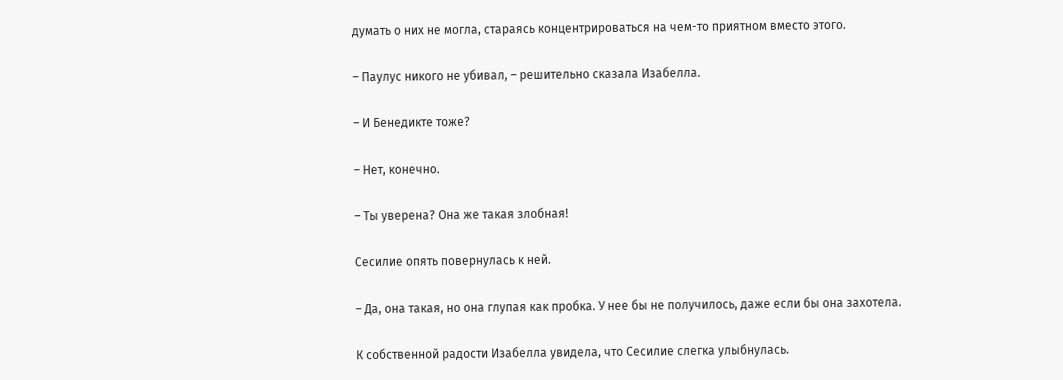думать о них не могла, стараясь концентрироваться на чем-то приятном вместо этого.

– Паулус никого не убивал, – решительно сказала Изабелла.

– И Бенедикте тоже?

– Нет, конечно.

– Ты уверена? Она же такая злобная!

Сесилие опять повернулась к ней.

– Да, она такая, но она глупая как пробка. У нее бы не получилось, даже если бы она захотела.

К собственной радости Изабелла увидела, что Сесилие слегка улыбнулась.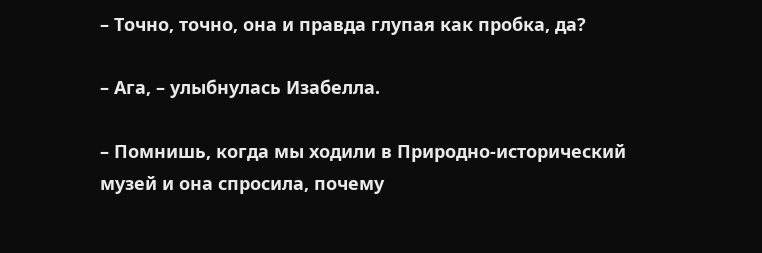– Точно, точно, она и правда глупая как пробка, да?

– Ага, – улыбнулась Изабелла.

– Помнишь, когда мы ходили в Природно-исторический музей и она спросила, почему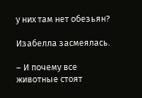у них там нет обезьян?

Изабелла засмеялась.

– И почему все животные стоят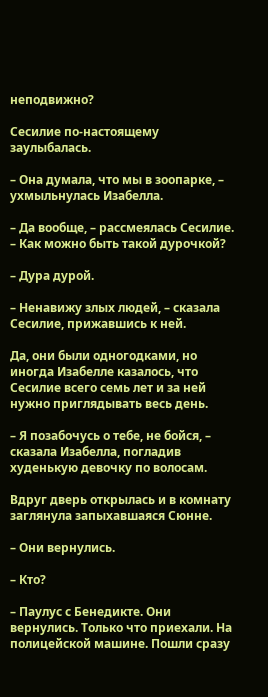неподвижно?

Сесилие по-настоящему заулыбалась.

– Она думала, что мы в зоопарке, – ухмыльнулась Изабелла.

– Да вообще, – рассмеялась Сесилие. – Как можно быть такой дурочкой?

– Дура дурой.

– Ненавижу злых людей, – сказала Сесилие, прижавшись к ней.

Да, они были одногодками, но иногда Изабелле казалось, что Сесилие всего семь лет и за ней нужно приглядывать весь день.

– Я позабочусь о тебе, не бойся, – сказала Изабелла, погладив худенькую девочку по волосам.

Вдруг дверь открылась и в комнату заглянула запыхавшаяся Сюнне.

– Они вернулись.

– Кто?

– Паулус с Бенедикте. Они вернулись. Только что приехали. На полицейской машине. Пошли сразу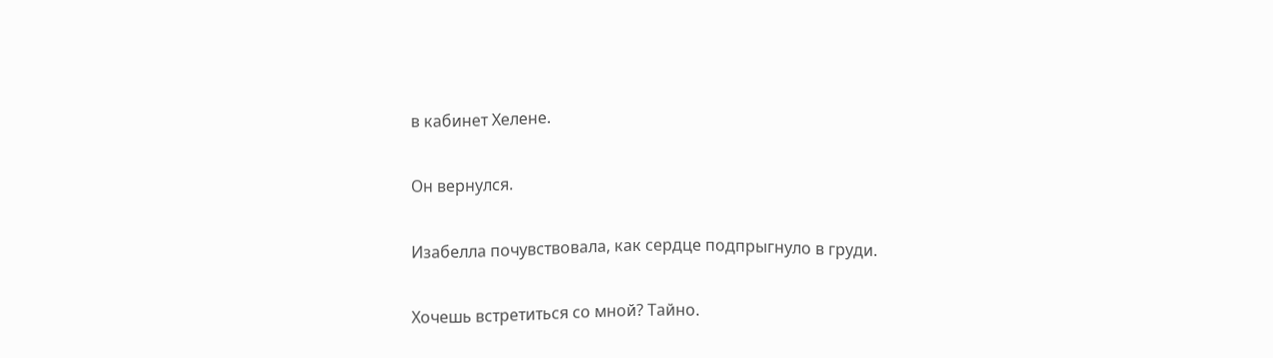в кабинет Хелене.

Он вернулся.

Изабелла почувствовала, как сердце подпрыгнуло в груди.

Хочешь встретиться со мной? Тайно.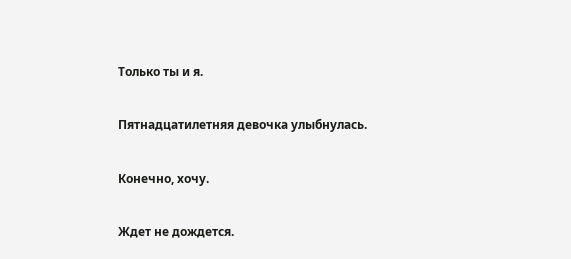Только ты и я.

Пятнадцатилетняя девочка улыбнулась.

Конечно, хочу.

Ждет не дождется.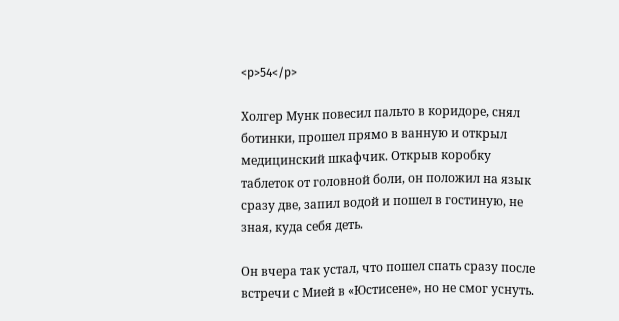<p>54</p>

Холгер Мунк повесил пальто в коридоре, снял ботинки, прошел прямо в ванную и открыл медицинский шкафчик. Открыв коробку таблеток от головной боли, он положил на язык сразу две, запил водой и пошел в гостиную, не зная, куда себя деть.

Он вчера так устал, что пошел спать сразу после встречи с Мией в «Юстисене», но не смог уснуть.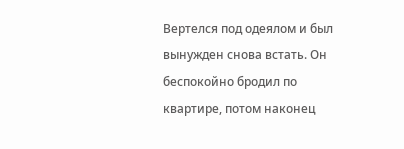Вертелся под одеялом и был вынужден снова встать. Он беспокойно бродил по квартире, потом наконец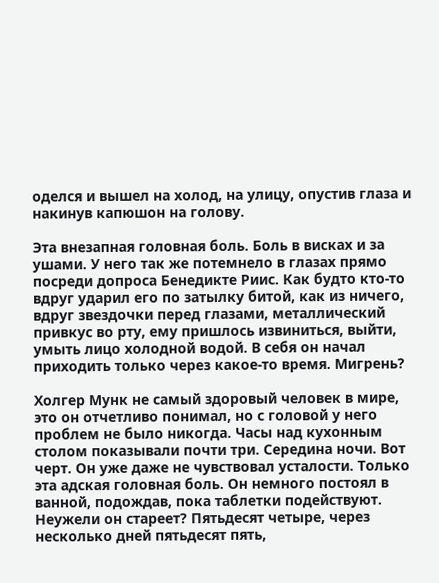оделся и вышел на холод, на улицу, опустив глаза и накинув капюшон на голову.

Эта внезапная головная боль. Боль в висках и за ушами. У него так же потемнело в глазах прямо посреди допроса Бенедикте Риис. Как будто кто-то вдруг ударил его по затылку битой, как из ничего, вдруг звездочки перед глазами, металлический привкус во рту, ему пришлось извиниться, выйти, умыть лицо холодной водой. В себя он начал приходить только через какое-то время. Мигрень?

Холгер Мунк не самый здоровый человек в мире, это он отчетливо понимал, но с головой у него проблем не было никогда. Часы над кухонным столом показывали почти три. Середина ночи. Вот черт. Он уже даже не чувствовал усталости. Только эта адская головная боль. Он немного постоял в ванной, подождав, пока таблетки подействуют. Неужели он стареет? Пятьдесят четыре, через несколько дней пятьдесят пять,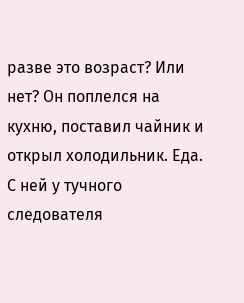разве это возраст? Или нет? Он поплелся на кухню, поставил чайник и открыл холодильник. Еда. С ней у тучного следователя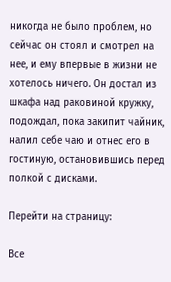никогда не было проблем, но сейчас он стоял и смотрел на нее, и ему впервые в жизни не хотелось ничего. Он достал из шкафа над раковиной кружку, подождал, пока закипит чайник, налил себе чаю и отнес его в гостиную, остановившись перед полкой с дисками.

Перейти на страницу:

Все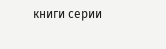книги серии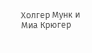Холгер Мунк и Миа Крюгер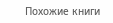Похожие книги